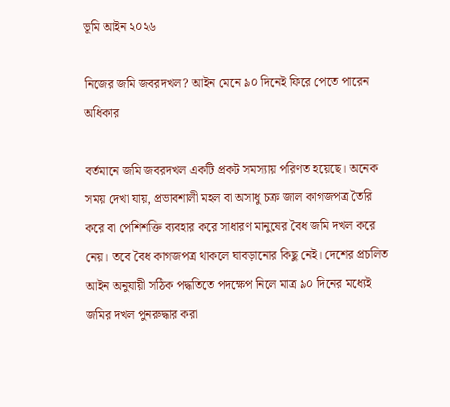ভূমি আইন ২০২৬

নিজের জমি জবরদখল? আইন মেনে ৯০ দিনেই ফিরে পেতে পারেন অধিকার

বর্তমানে জমি জবরদখল একটি প্রকট সমস্যায় পরিণত হয়েছে। অনেক সময় দেখা যায়, প্রভাবশালী মহল বা অসাধু চক্র জাল কাগজপত্র তৈরি করে বা পেশিশক্তি ব্যবহার করে সাধারণ মানুষের বৈধ জমি দখল করে নেয়। তবে বৈধ কাগজপত্র থাকলে ঘাবড়ানোর কিছু নেই। দেশের প্রচলিত আইন অনুযায়ী সঠিক পদ্ধতিতে পদক্ষেপ নিলে মাত্র ৯০ দিনের মধ্যেই জমির দখল পুনরুদ্ধার করা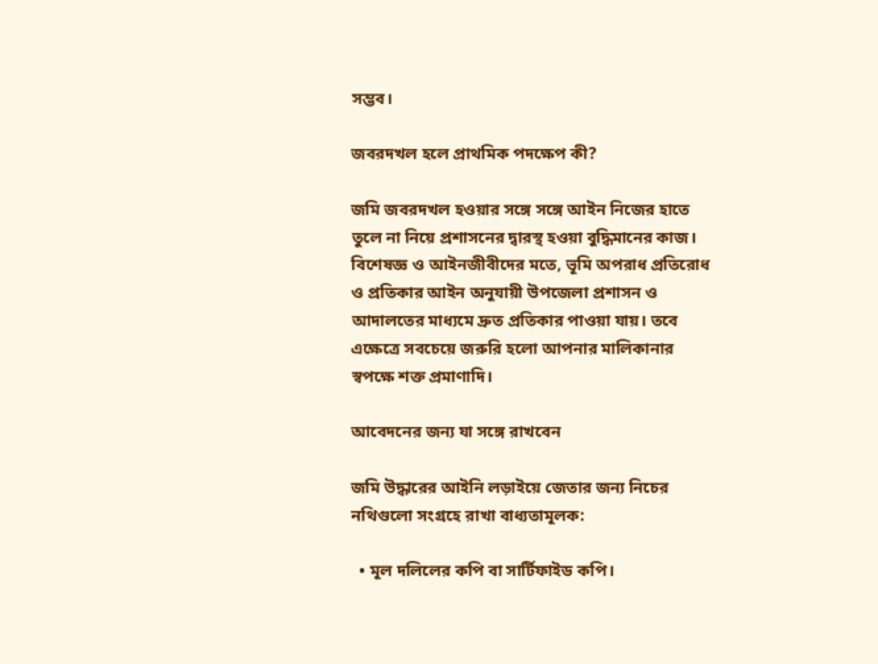সম্ভব।

জবরদখল হলে প্রাথমিক পদক্ষেপ কী?

জমি জবরদখল হওয়ার সঙ্গে সঙ্গে আইন নিজের হাতে তুলে না নিয়ে প্রশাসনের দ্বারস্থ হওয়া বুদ্ধিমানের কাজ। বিশেষজ্ঞ ও আইনজীবীদের মতে, ভূমি অপরাধ প্রতিরোধ ও প্রতিকার আইন অনুযায়ী উপজেলা প্রশাসন ও আদালতের মাধ্যমে দ্রুত প্রতিকার পাওয়া যায়। তবে এক্ষেত্রে সবচেয়ে জরুরি হলো আপনার মালিকানার স্বপক্ষে শক্ত প্রমাণাদি।

আবেদনের জন্য যা সঙ্গে রাখবেন

জমি উদ্ধারের আইনি লড়াইয়ে জেতার জন্য নিচের নথিগুলো সংগ্রহে রাখা বাধ্যতামূলক:

  • মূল দলিলের কপি বা সার্টিফাইড কপি।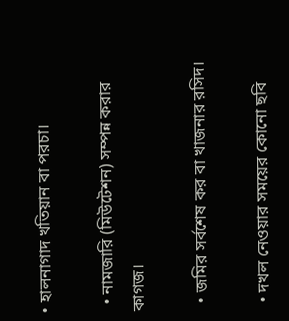• হালনাগাদ খতিয়ান বা পরচা।

  • নামজারি (মিউটেশন) সম্পন্ন করার কাগজ।

  • জমির সর্বশেষ কর বা খাজনার রসিদ।

  • দখল নেওয়ার সময়ের কোনো ছবি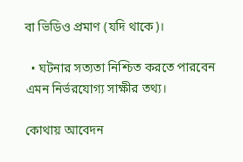বা ভিডিও প্রমাণ (যদি থাকে)।

  • ঘটনার সত্যতা নিশ্চিত করতে পারবেন এমন নির্ভরযোগ্য সাক্ষীর তথ্য।

কোথায় আবেদন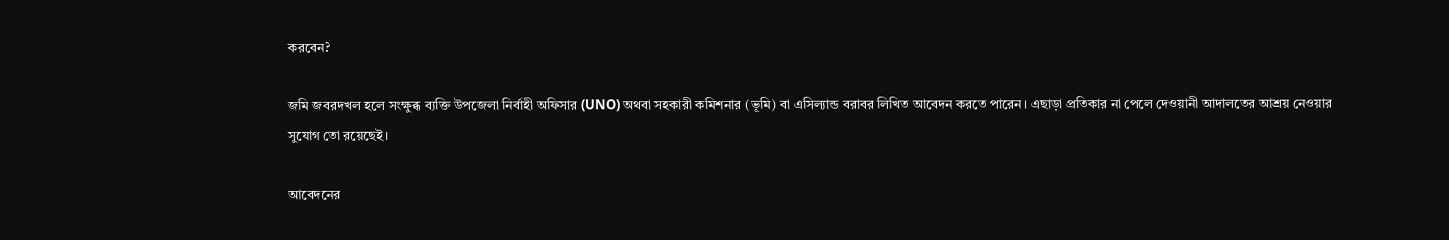করবেন?

জমি জবরদখল হলে সংক্ষুব্ধ ব্যক্তি উপজেলা নির্বাহী অফিসার (UNO) অথবা সহকারী কমিশনার (ভূমি) বা এসিল্যান্ড বরাবর লিখিত আবেদন করতে পারেন। এছাড়া প্রতিকার না পেলে দেওয়ানী আদালতের আশ্রয় নেওয়ার সুযোগ তো রয়েছেই।

আবেদনের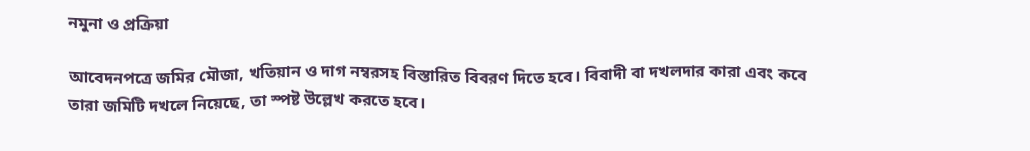নমুনা ও প্রক্রিয়া

আবেদনপত্রে জমির মৌজা, খতিয়ান ও দাগ নম্বরসহ বিস্তারিত বিবরণ দিতে হবে। বিবাদী বা দখলদার কারা এবং কবে তারা জমিটি দখলে নিয়েছে, তা স্পষ্ট উল্লেখ করতে হবে।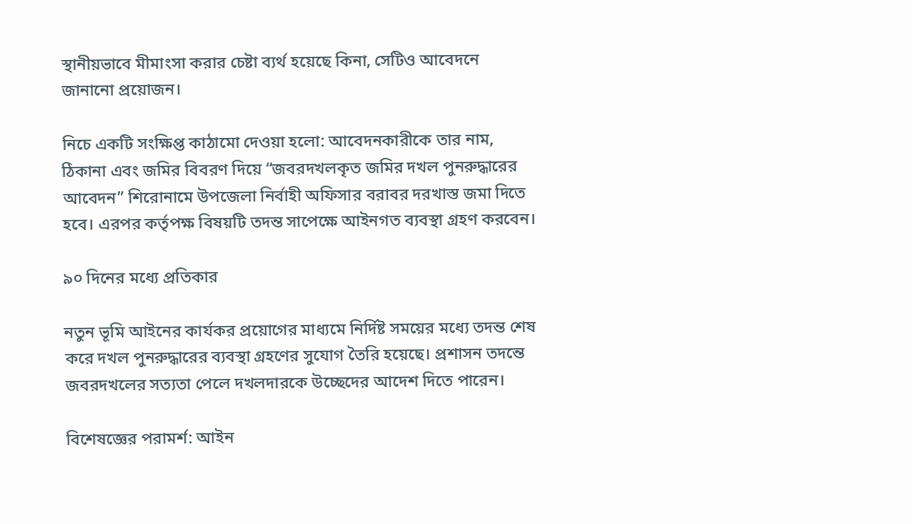স্থানীয়ভাবে মীমাংসা করার চেষ্টা ব্যর্থ হয়েছে কিনা, সেটিও আবেদনে জানানো প্রয়োজন।

নিচে একটি সংক্ষিপ্ত কাঠামো দেওয়া হলো: আবেদনকারীকে তার নাম, ঠিকানা এবং জমির বিবরণ দিয়ে “জবরদখলকৃত জমির দখল পুনরুদ্ধারের আবেদন” শিরোনামে উপজেলা নির্বাহী অফিসার বরাবর দরখাস্ত জমা দিতে হবে। এরপর কর্তৃপক্ষ বিষয়টি তদন্ত সাপেক্ষে আইনগত ব্যবস্থা গ্রহণ করবেন।

৯০ দিনের মধ্যে প্রতিকার

নতুন ভূমি আইনের কার্যকর প্রয়োগের মাধ্যমে নির্দিষ্ট সময়ের মধ্যে তদন্ত শেষ করে দখল পুনরুদ্ধারের ব্যবস্থা গ্রহণের সুযোগ তৈরি হয়েছে। প্রশাসন তদন্তে জবরদখলের সত্যতা পেলে দখলদারকে উচ্ছেদের আদেশ দিতে পারেন।

বিশেষজ্ঞের পরামর্শ: আইন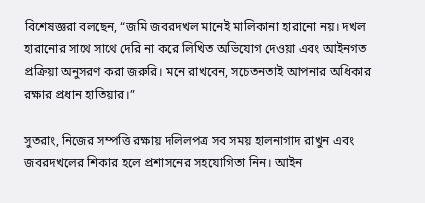বিশেষজ্ঞরা বলছেন, “জমি জবরদখল মানেই মালিকানা হারানো নয়। দখল হারানোর সাথে সাথে দেরি না করে লিখিত অভিযোগ দেওয়া এবং আইনগত প্রক্রিয়া অনুসরণ করা জরুরি। মনে রাখবেন, সচেতনতাই আপনার অধিকার রক্ষার প্রধান হাতিয়ার।”

সুতরাং, নিজের সম্পত্তি রক্ষায় দলিলপত্র সব সময় হালনাগাদ রাখুন এবং জবরদখলের শিকার হলে প্রশাসনের সহযোগিতা নিন। আইন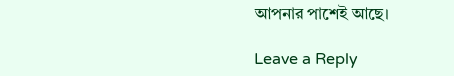আপনার পাশেই আছে।

Leave a Reply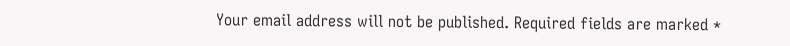Your email address will not be published. Required fields are marked *